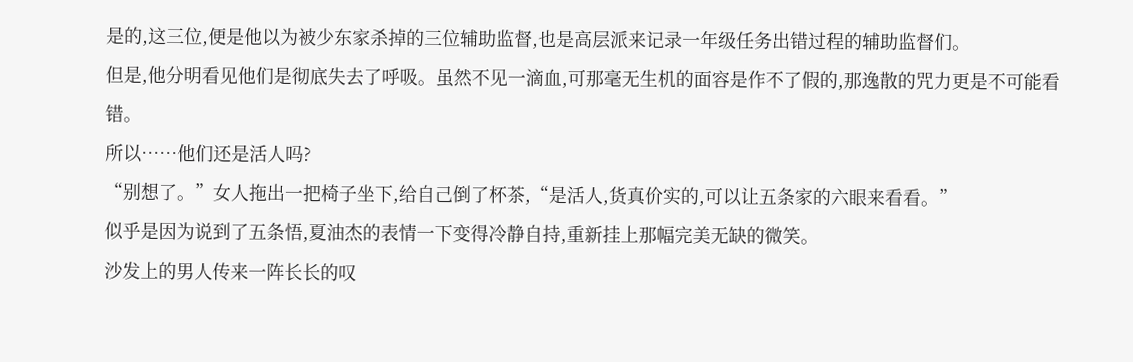是的,这三位,便是他以为被少东家杀掉的三位辅助监督,也是高层派来记录一年级任务出错过程的辅助监督们。
但是,他分明看见他们是彻底失去了呼吸。虽然不见一滴血,可那毫无生机的面容是作不了假的,那逸散的咒力更是不可能看错。
所以……他们还是活人吗?
“别想了。”女人拖出一把椅子坐下,给自己倒了杯茶,“是活人,货真价实的,可以让五条家的六眼来看看。”
似乎是因为说到了五条悟,夏油杰的表情一下变得冷静自持,重新挂上那幅完美无缺的微笑。
沙发上的男人传来一阵长长的叹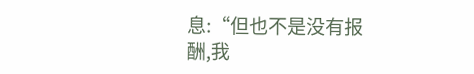息:“但也不是没有报酬,我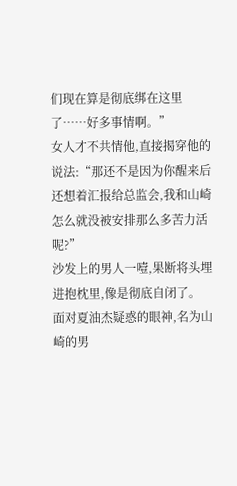们现在算是彻底绑在这里了……好多事情啊。”
女人才不共情他,直接揭穿他的说法:“那还不是因为你醒来后还想着汇报给总监会,我和山崎怎么就没被安排那么多苦力活呢?”
沙发上的男人一噎,果断将头埋进抱枕里,像是彻底自闭了。
面对夏油杰疑惑的眼神,名为山崎的男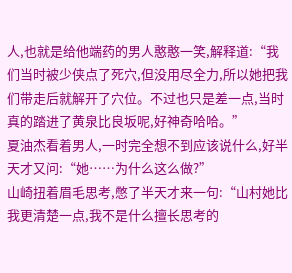人,也就是给他端药的男人憨憨一笑,解释道:“我们当时被少侠点了死穴,但没用尽全力,所以她把我们带走后就解开了穴位。不过也只是差一点,当时真的踏进了黄泉比良坂呢,好神奇哈哈。”
夏油杰看着男人,一时完全想不到应该说什么,好半天才又问:“她……为什么这么做?”
山崎扭着眉毛思考,憋了半天才来一句:“山村她比我更清楚一点,我不是什么擅长思考的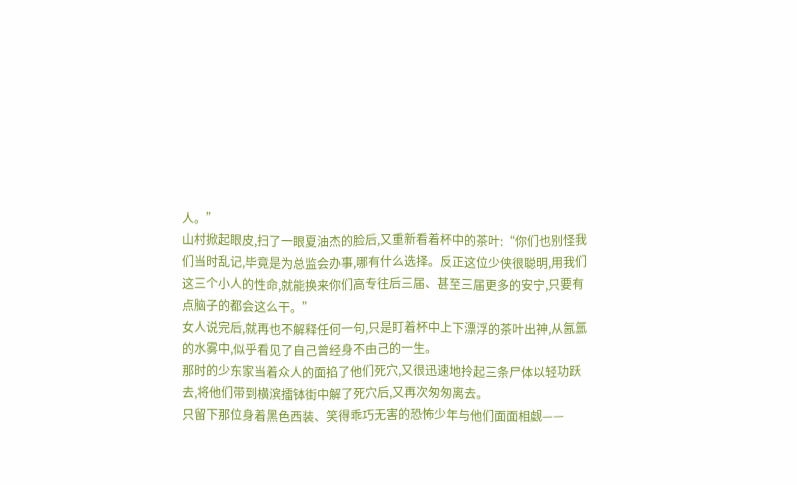人。”
山村掀起眼皮,扫了一眼夏油杰的脸后,又重新看着杯中的茶叶:“你们也别怪我们当时乱记,毕竟是为总监会办事,哪有什么选择。反正这位少侠很聪明,用我们这三个小人的性命,就能换来你们高专往后三届、甚至三届更多的安宁,只要有点脑子的都会这么干。”
女人说完后,就再也不解释任何一句,只是盯着杯中上下漂浮的茶叶出神,从氤氲的水雾中,似乎看见了自己曾经身不由己的一生。
那时的少东家当着众人的面掐了他们死穴,又很迅速地拎起三条尸体以轻功跃去,将他们带到横滨擂钵街中解了死穴后,又再次匆匆离去。
只留下那位身着黑色西装、笑得乖巧无害的恐怖少年与他们面面相觑——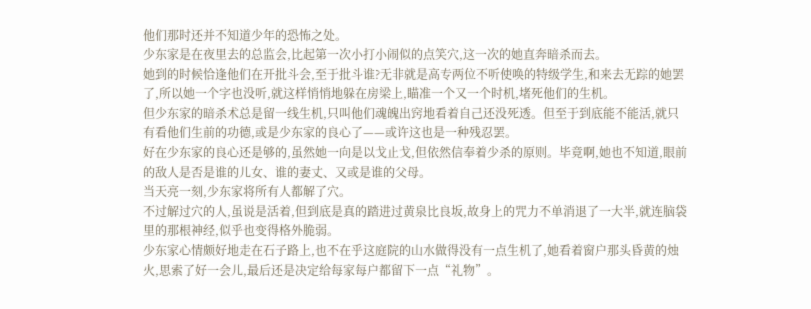他们那时还并不知道少年的恐怖之处。
少东家是在夜里去的总监会,比起第一次小打小闹似的点笑穴,这一次的她直奔暗杀而去。
她到的时候恰逢他们在开批斗会,至于批斗谁?无非就是高专两位不听使唤的特级学生,和来去无踪的她罢了,所以她一个字也没听,就这样悄悄地躲在房梁上,瞄准一个又一个时机,堵死他们的生机。
但少东家的暗杀术总是留一线生机,只叫他们魂魄出窍地看着自己还没死透。但至于到底能不能活,就只有看他们生前的功德,或是少东家的良心了——或许这也是一种残忍罢。
好在少东家的良心还是够的,虽然她一向是以戈止戈,但依然信奉着少杀的原则。毕竟啊,她也不知道,眼前的敌人是否是谁的儿女、谁的妻丈、又或是谁的父母。
当天亮一刻,少东家将所有人都解了穴。
不过解过穴的人,虽说是活着,但到底是真的踏进过黄泉比良坂,故身上的咒力不单消退了一大半,就连脑袋里的那根神经,似乎也变得格外脆弱。
少东家心情颇好地走在石子路上,也不在乎这庭院的山水做得没有一点生机了,她看着窗户那头昏黄的烛火,思索了好一会儿,最后还是决定给每家每户都留下一点“礼物”。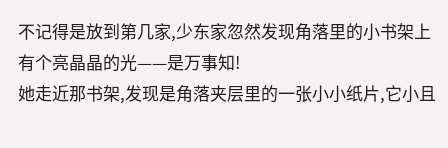不记得是放到第几家,少东家忽然发现角落里的小书架上有个亮晶晶的光——是万事知!
她走近那书架,发现是角落夹层里的一张小小纸片,它小且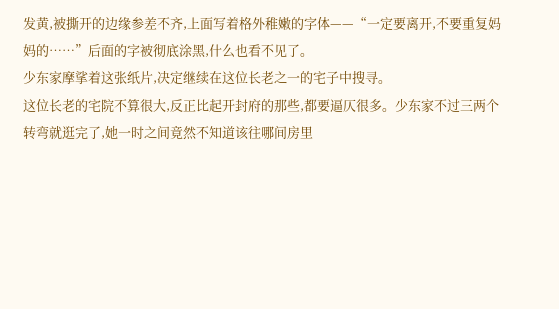发黄,被撕开的边缘参差不齐,上面写着格外稚嫩的字体——“一定要离开,不要重复妈妈的……”后面的字被彻底涂黑,什么也看不见了。
少东家摩挲着这张纸片,决定继续在这位长老之一的宅子中搜寻。
这位长老的宅院不算很大,反正比起开封府的那些,都要逼仄很多。少东家不过三两个转弯就逛完了,她一时之间竟然不知道该往哪间房里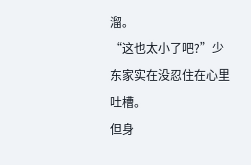溜。
“这也太小了吧?”少东家实在没忍住在心里吐槽。
但身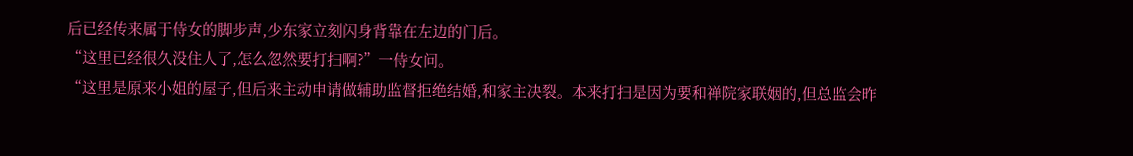后已经传来属于侍女的脚步声,少东家立刻闪身背靠在左边的门后。
“这里已经很久没住人了,怎么忽然要打扫啊?”一侍女问。
“这里是原来小姐的屋子,但后来主动申请做辅助监督拒绝结婚,和家主决裂。本来打扫是因为要和禅院家联姻的,但总监会昨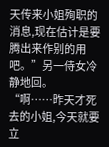天传来小姐殉职的消息,现在估计是要腾出来作别的用吧。”另一侍女冷静地回。
“啊……昨天才死去的小姐,今天就要立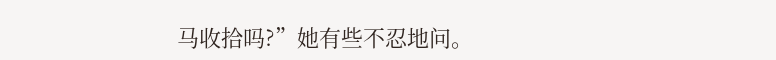马收拾吗?”她有些不忍地问。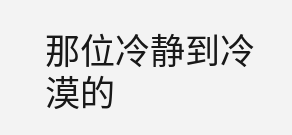那位冷静到冷漠的